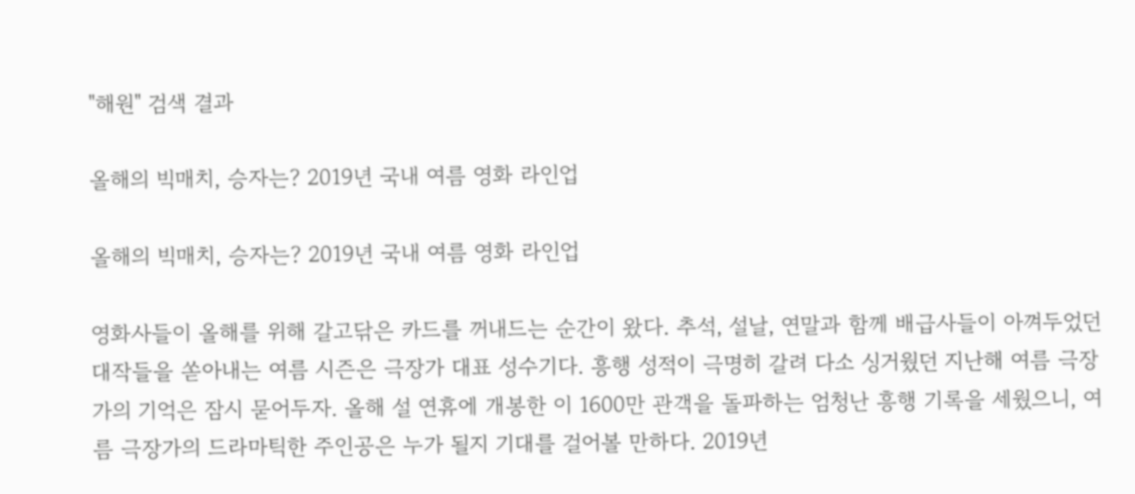"해원" 검색 결과

올해의 빅매치, 승자는? 2019년 국내 여름 영화 라인업

올해의 빅매치, 승자는? 2019년 국내 여름 영화 라인업

영화사들이 올해를 위해 갈고닦은 카드를 꺼내드는 순간이 왔다. 추석, 설날, 연말과 함께 배급사들이 아껴두었던 대작들을 쏟아내는 여름 시즌은 극장가 대표 성수기다. 흥행 성적이 극명히 갈려 다소 싱거웠던 지난해 여름 극장가의 기억은 잠시 묻어두자. 올해 설 연휴에 개봉한 이 1600만 관객을 돌파하는 엄청난 흥행 기록을 세웠으니, 여름 극장가의 드라마틱한 주인공은 누가 될지 기대를 걸어볼 만하다. 2019년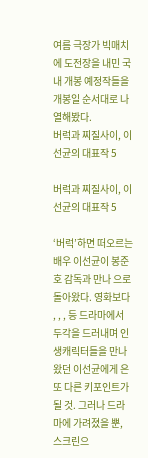여름 극장가 빅매치에 도전장을 내민 국내 개봉 예정작들을 개봉일 순서대로 나열해봤다.
버럭과 찌질사이, 이선균의 대표작 5

버럭과 찌질사이, 이선균의 대표작 5

‘버럭’하면 떠오르는 배우 이선균이 봉준호 감독과 만나 으로 돌아왔다. 영화보다 , , , 등 드라마에서 두각을 드러내며 인생캐릭터들을 만나왔던 이선균에게 은 또 다른 키포인트가 될 것. 그러나 드라마에 가려졌을 뿐, 스크린으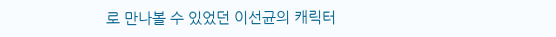로 만나볼 수 있었던 이선균의 캐릭터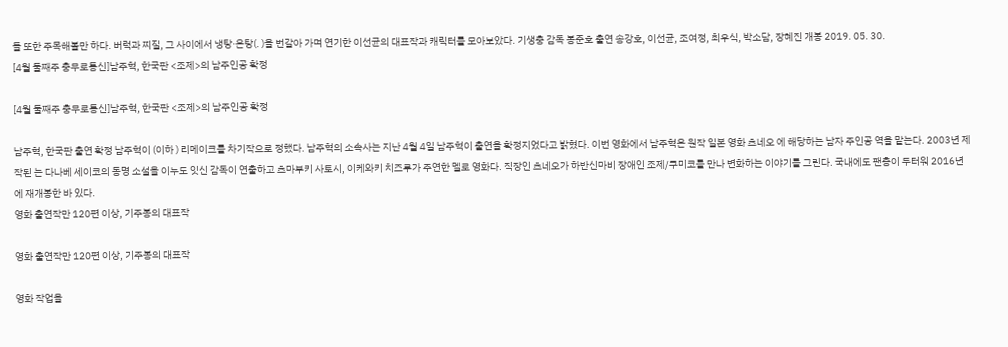들 또한 주목해볼만 하다. 버럭과 찌질, 그 사이에서 냉탕·온탕(. )을 번갈아 가며 연기한 이선균의 대표작과 캐릭터를 모아보았다. 기생충 감독 봉준호 출연 송강호, 이선균, 조여정, 최우식, 박소담, 장혜진 개봉 2019. 05. 30.
[4월 둘째주 충무로통신]남주혁, 한국판 <조제>의 남주인공 확정

[4월 둘째주 충무로통신]남주혁, 한국판 <조제>의 남주인공 확정

남주혁, 한국판 출연 확정 남주혁이 (이하 ) 리메이크를 차기작으로 정했다. 남주혁의 소속사는 지난 4월 4일 남주혁이 출연을 확정지었다고 밝혔다. 이번 영화에서 남주혁은 원작 일본 영화 츠네오 에 해당하는 남자 주인공 역을 맡는다. 2003년 제작된 는 다나베 세이코의 동명 소설을 이누도 잇신 감독이 연출하고 츠마부키 사토시, 이케와키 치즈루가 주연한 멜로 영화다. 직장인 츠네오가 하반신마비 장애인 조제/쿠미코를 만나 변화하는 이야기를 그린다. 국내에도 팬층이 두터워 2016년에 재개봉한 바 있다.
영화 출연작만 120편 이상, 기주봉의 대표작

영화 출연작만 120편 이상, 기주봉의 대표작

영화 작업을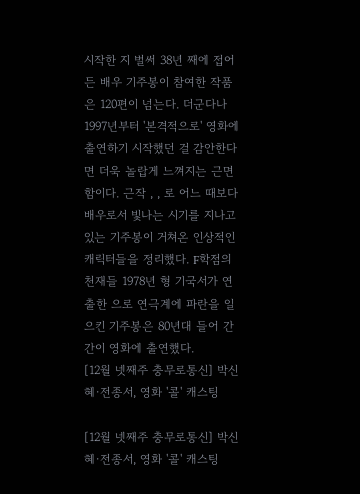시작한 지 벌써 38년 째에 접어든 배우 기주봉이 참여한 작품은 120편이 넘는다. 더군다나 1997년부터 '본격적으로' 영화에 출연하기 시작했던 걸 감안한다면 더욱 놀랍게 느껴지는 근면함이다. 근작 , , 로 어느 때보다 배우로서 빛나는 시기를 지나고 있는 기주봉이 거쳐온 인상적인 캐릭터들을 정리했다. F학점의 천재들 1978년 형 기국서가 연출한 으로 연극계에 파란을 일으킨 기주봉은 80년대 들어 간간이 영화에 출연했다.
[12월 넷째주 충무로통신] 박신혜·전종서, 영화 '콜' 캐스팅

[12월 넷째주 충무로통신] 박신혜·전종서, 영화 '콜' 캐스팅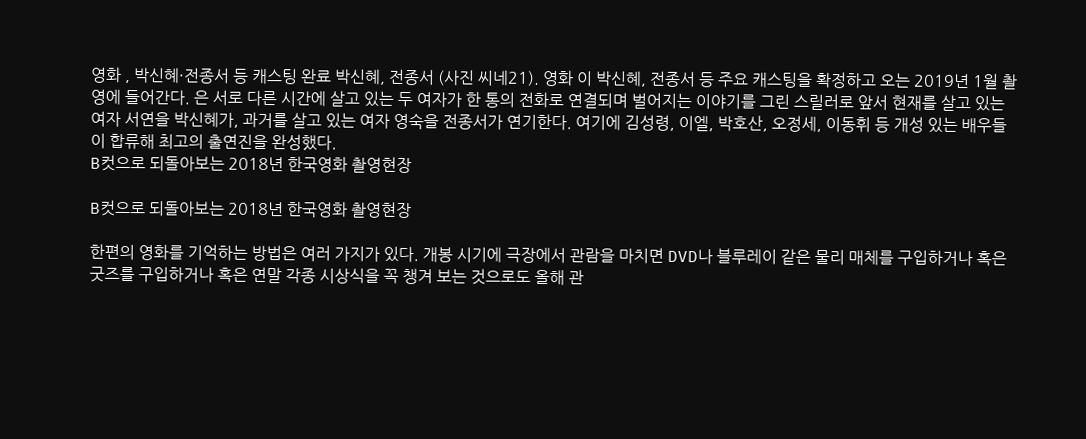영화 , 박신혜·전종서 등 캐스팅 완료 박신혜, 전종서 (사진 씨네21). 영화 이 박신혜, 전종서 등 주요 캐스팅을 확정하고 오는 2019년 1월 촬영에 들어간다. 은 서로 다른 시간에 살고 있는 두 여자가 한 통의 전화로 연결되며 벌어지는 이야기를 그린 스릴러로 앞서 현재를 살고 있는 여자 서연을 박신혜가, 과거를 살고 있는 여자 영숙을 전종서가 연기한다. 여기에 김성령, 이엘, 박호산, 오정세, 이동휘 등 개성 있는 배우들이 합류해 최고의 출연진을 완성했다.
B컷으로 되돌아보는 2018년 한국영화 촬영현장

B컷으로 되돌아보는 2018년 한국영화 촬영현장

한편의 영화를 기억하는 방법은 여러 가지가 있다. 개봉 시기에 극장에서 관람을 마치면 DVD나 블루레이 같은 물리 매체를 구입하거나 혹은 굿즈를 구입하거나 혹은 연말 각종 시상식을 꼭 챙겨 보는 것으로도 올해 관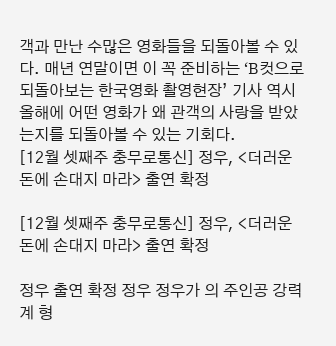객과 만난 수많은 영화들을 되돌아볼 수 있다. 매년 연말이면 이 꼭 준비하는 ‘B컷으로 되돌아보는 한국영화 촬영현장’ 기사 역시 올해에 어떤 영화가 왜 관객의 사랑을 받았는지를 되돌아볼 수 있는 기회다.
[12월 셋째주 충무로통신] 정우, <더러운 돈에 손대지 마라> 출연 확정

[12월 셋째주 충무로통신] 정우, <더러운 돈에 손대지 마라> 출연 확정

정우 출연 확정 정우 정우가 의 주인공 강력계 형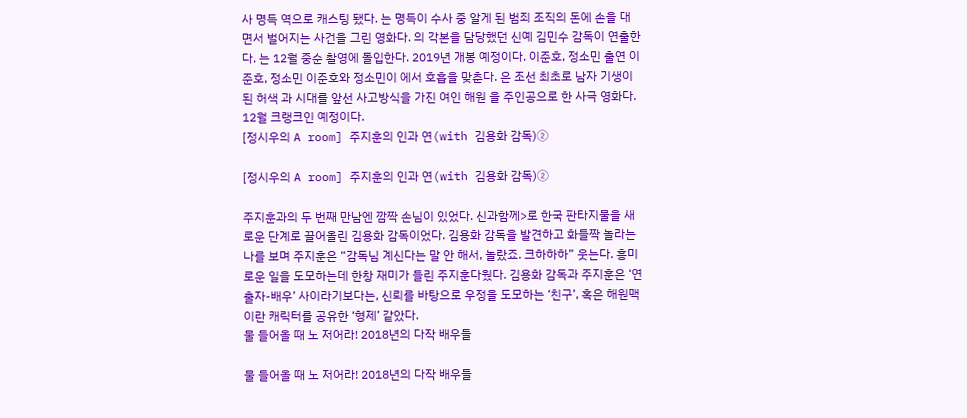사 명득 역으로 캐스팅 됐다. 는 명득이 수사 중 알게 된 범죄 조직의 돈에 손을 대면서 벌어지는 사건을 그린 영화다. 의 각본을 담당했던 신예 김민수 감독이 연출한다. 는 12월 중순 촬영에 돌입한다. 2019년 개봉 예정이다. 이준호, 정소민 출연 이준호, 정소민 이준호와 정소민이 에서 호흡을 맞춘다. 은 조선 최초로 남자 기생이 된 허색 과 시대를 앞선 사고방식을 가진 여인 해원 을 주인공으로 한 사극 영화다. 12월 크랭크인 예정이다.
[정시우의 A room] 주지훈의 인과 연(with 김용화 감독)②

[정시우의 A room] 주지훈의 인과 연(with 김용화 감독)②

주지훈과의 두 번째 만남엔 깜짝 손님이 있었다. 신과함께>로 한국 판타지물을 새로운 단계로 끌어올린 김용화 감독이었다. 김용화 감독을 발견하고 화들짝 놀라는 나를 보며 주지훈은 “감독님 계신다는 말 안 해서, 놀랐죠. 크하하하” 웃는다. 흥미로운 일을 도모하는데 한창 재미가 들린 주지훈다웠다. 김용화 감독과 주지훈은 ‘연출자-배우’ 사이라기보다는, 신뢰를 바탕으로 우정을 도모하는 ‘친구’, 혹은 해원맥이란 캐릭터를 공유한 ‘형제’ 같았다.
물 들어올 때 노 저어라! 2018년의 다작 배우들

물 들어올 때 노 저어라! 2018년의 다작 배우들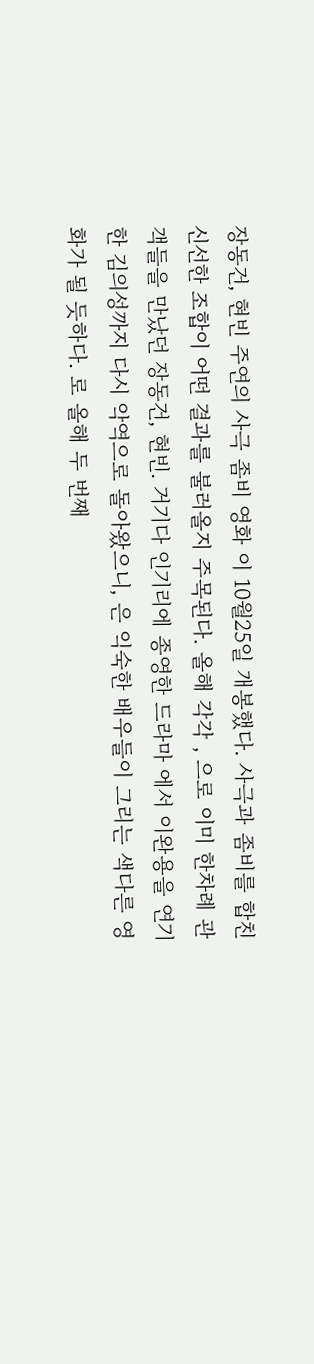장동건, 현빈 주연의 사극 좀비 영화 이 10월25일 개봉했다. 사극과 좀비를 합친 신선한 조합이 어떤 결과를 불러올지 주목된다. 올해 각각 , 으로 이미 한차례 관객들을 만났던 장동건, 현빈. 거기다 인기리에 종영한 드라마 에서 이완용을 연기한 김의성까지 다시 악역으로 돌아왔으니, 은 익숙한 배우들이 그리는 색다른 영화가 될 듯하다. 로 올해 두 번째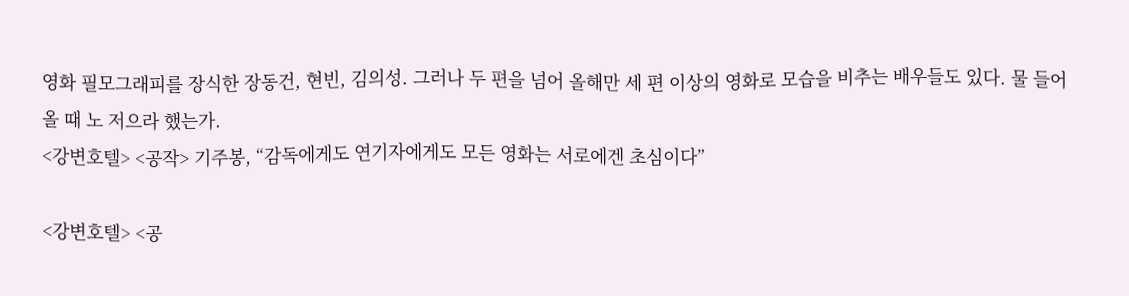영화 필모그래피를 장식한 장동건, 현빈, 김의성. 그러나 두 편을 넘어 올해만 세 편 이상의 영화로 모습을 비추는 배우들도 있다. 물 들어올 때 노 저으라 했는가.
<강변호텔> <공작> 기주봉, “감독에게도 연기자에게도 모든 영화는 서로에겐 초심이다”

<강변호텔> <공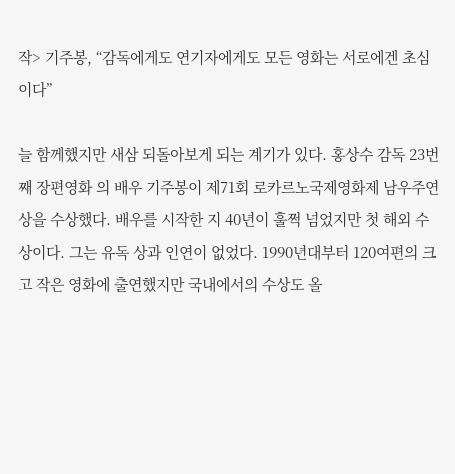작> 기주봉, “감독에게도 연기자에게도 모든 영화는 서로에겐 초심이다”

늘 함께했지만 새삼 되돌아보게 되는 계기가 있다. 홍상수 감독 23번째 장편영화 의 배우 기주봉이 제71회 로카르노국제영화제 남우주연상을 수상했다. 배우를 시작한 지 40년이 훌쩍 넘었지만 첫 해외 수상이다. 그는 유독 상과 인연이 없었다. 1990년대부터 120여편의 크고 작은 영화에 출연했지만 국내에서의 수상도 올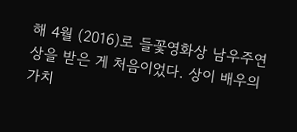해 4월 (2016)로 들꽃영화상 남우주연상을 받은 게 처음이었다. 상이 배우의 가치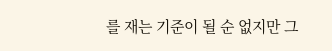를 재는 기준이 될 순 없지만 그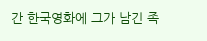간 한국영화에 그가 남긴 족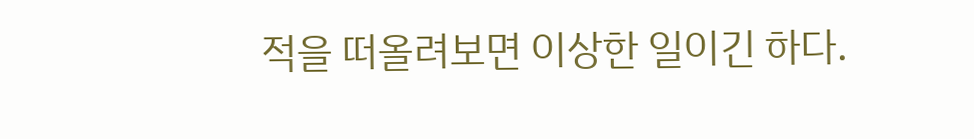적을 떠올려보면 이상한 일이긴 하다.